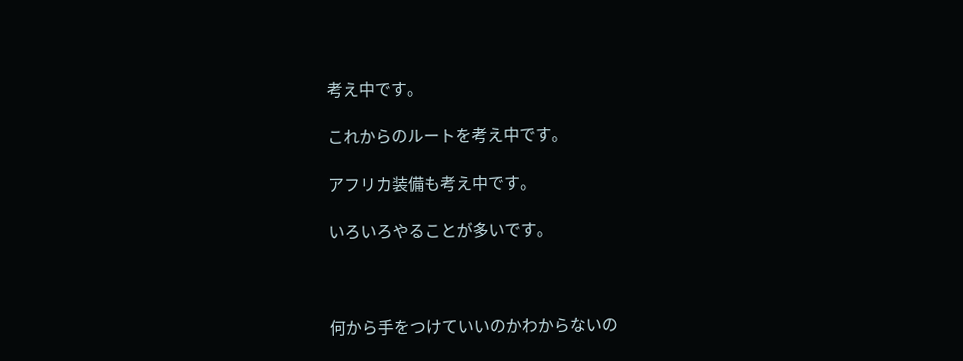考え中です。

これからのルートを考え中です。

アフリカ装備も考え中です。

いろいろやることが多いです。



何から手をつけていいのかわからないの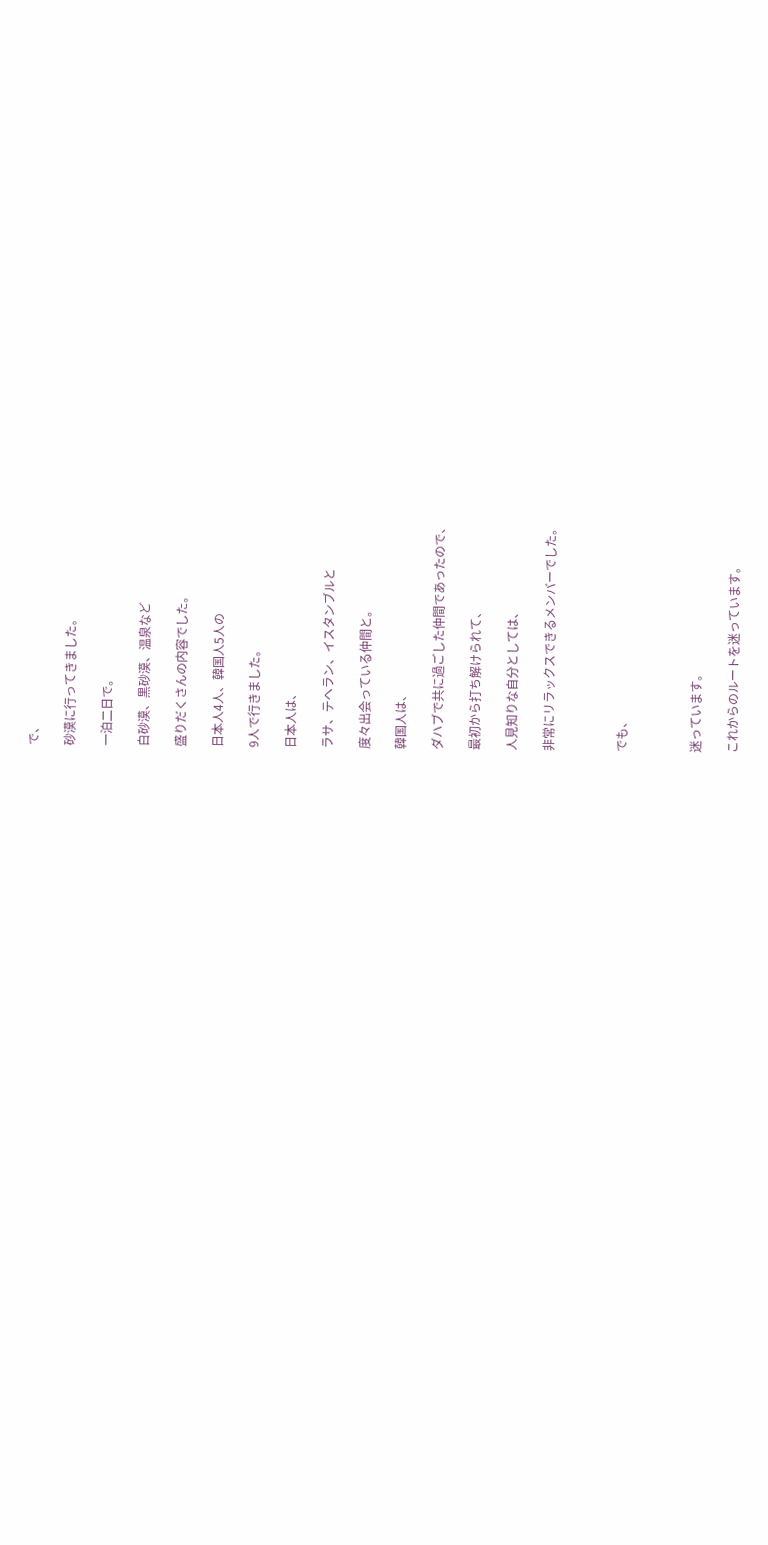で、

砂漠に行ってきました。

一泊二日で。

白砂漠、黒砂漠、温泉など

盛りだくさんの内容でした。

日本人4人、韓国人5人の

9人で行きました。

日本人は、

ラサ、テヘラン、イスタンブルと

度々出会っている仲間と。

韓国人は、

ダハブで共に過ごした仲間であったので、

最初から打ち解けられて、

人見知りな自分としては、

非常にリラックスできるメンバーでした。



でも、



迷っています。

これからのルートを迷っています。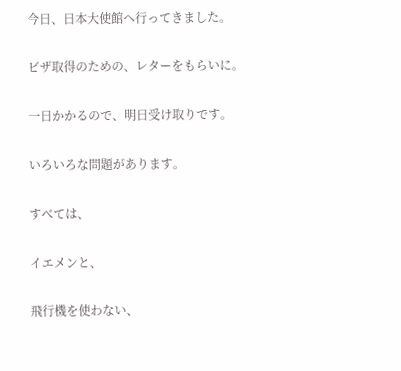今日、日本大使館へ行ってきました。

ビザ取得のための、レターをもらいに。

一日かかるので、明日受け取りです。

いろいろな問題があります。

すべては、

イエメンと、

飛行機を使わない、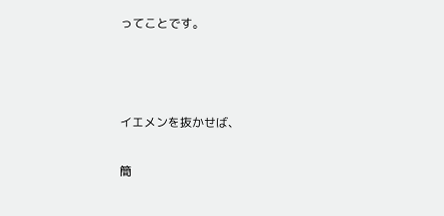ってことです。



イエメンを抜かせば、

簡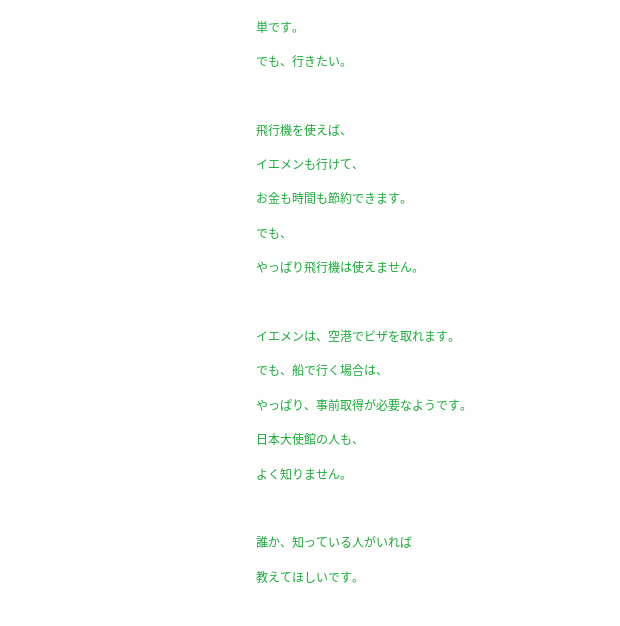単です。

でも、行きたい。



飛行機を使えば、

イエメンも行けて、

お金も時間も節約できます。

でも、

やっぱり飛行機は使えません。



イエメンは、空港でビザを取れます。

でも、船で行く場合は、

やっぱり、事前取得が必要なようです。

日本大使館の人も、

よく知りません。



誰か、知っている人がいれば

教えてほしいです。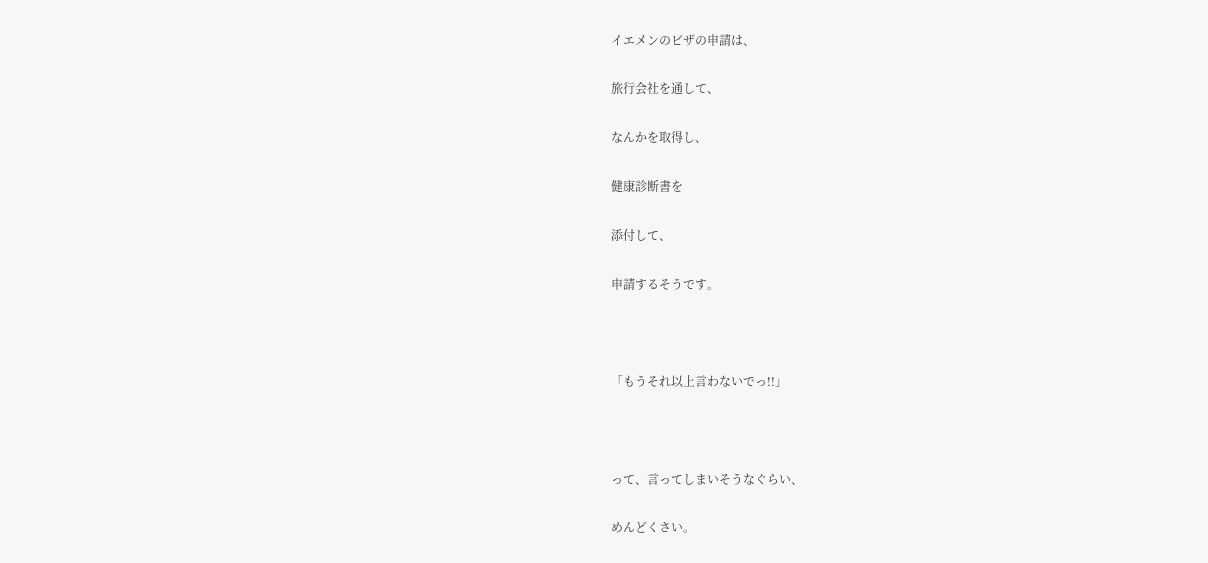イエメンのビザの申請は、

旅行会社を通して、

なんかを取得し、

健康診断書を

添付して、

申請するそうです。



「もうそれ以上言わないでっ!!」



って、言ってしまいそうなぐらい、

めんどくさい。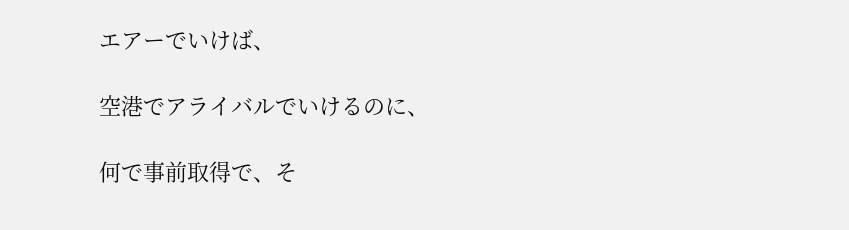エアーでいけば、

空港でアライバルでいけるのに、

何で事前取得で、そ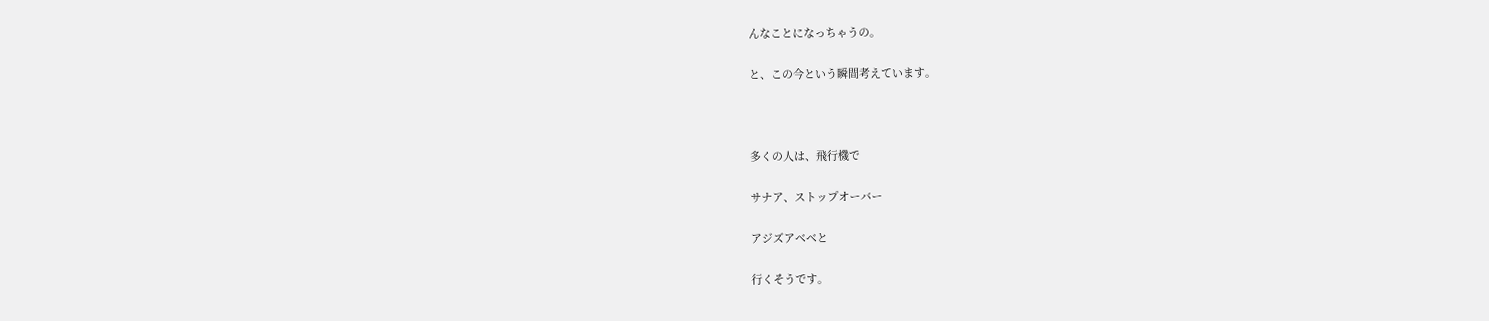んなことになっちゃうの。

と、この今という瞬間考えています。



多くの人は、飛行機で

サナア、ストップオーバー

アジズアベベと

行くそうです。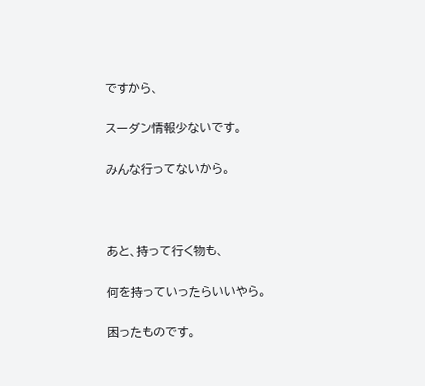ですから、

スーダン情報少ないです。

みんな行ってないから。



あと、持って行く物も、

何を持っていったらいいやら。

困ったものです。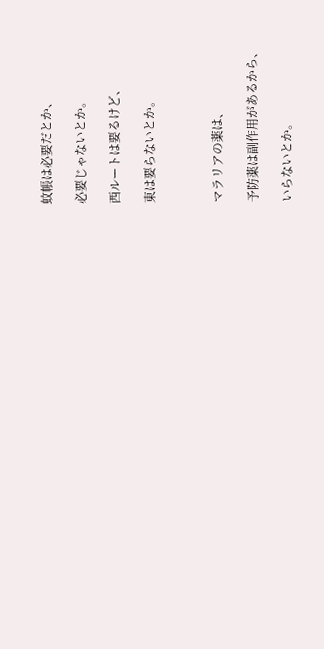蚊帳は必要だとか、

必要じゃないとか。

西ルートは要るけど、

東は要らないとか。



マラリアの薬は、

予防薬は副作用があるから、

いらないとか。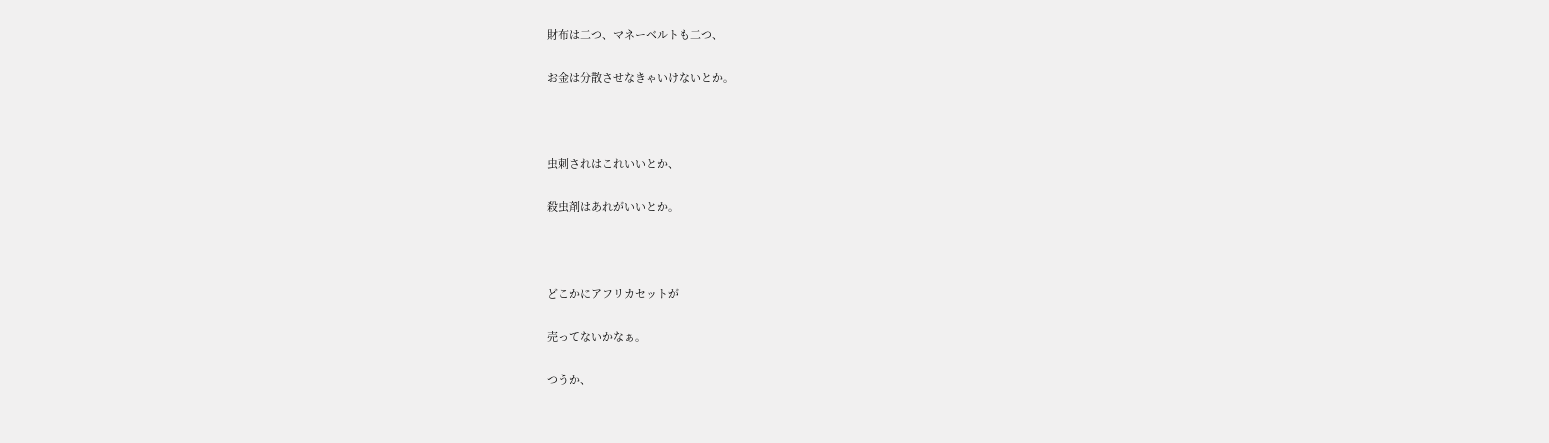財布は二つ、マネーベルトも二つ、

お金は分散させなきゃいけないとか。



虫刺されはこれいいとか、

殺虫剤はあれがいいとか。



どこかにアフリカセットが

売ってないかなぁ。

つうか、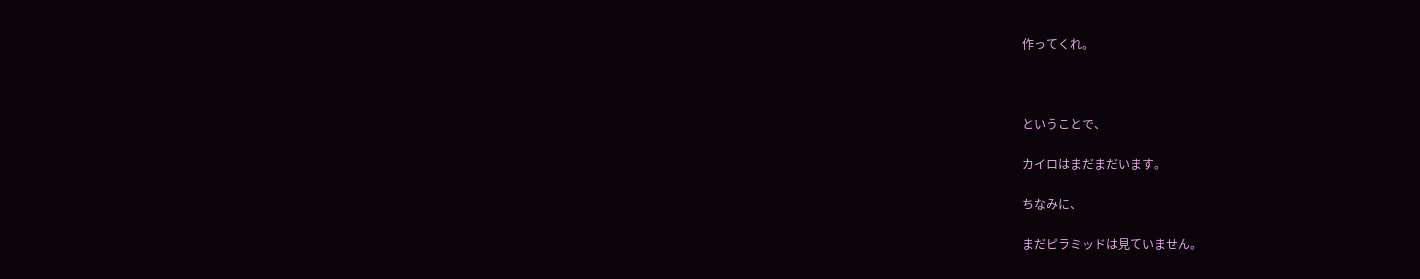作ってくれ。



ということで、

カイロはまだまだいます。

ちなみに、

まだピラミッドは見ていません。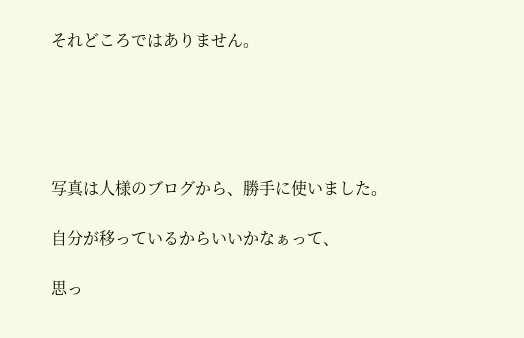それどころではありません。





写真は人様のブログから、勝手に使いました。

自分が移っているからいいかなぁって、

思っ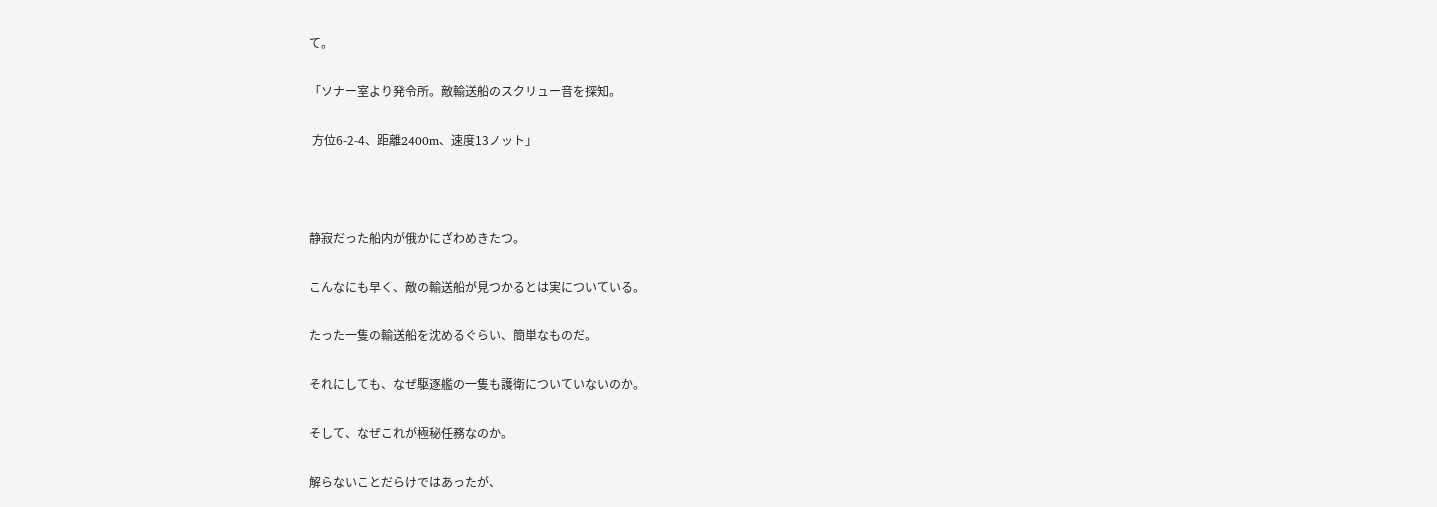て。

「ソナー室より発令所。敵輸送船のスクリュー音を探知。

 方位6-2-4、距離2400m、速度13ノット」



静寂だった船内が俄かにざわめきたつ。

こんなにも早く、敵の輸送船が見つかるとは実についている。

たった一隻の輸送船を沈めるぐらい、簡単なものだ。

それにしても、なぜ駆逐艦の一隻も護衛についていないのか。

そして、なぜこれが極秘任務なのか。

解らないことだらけではあったが、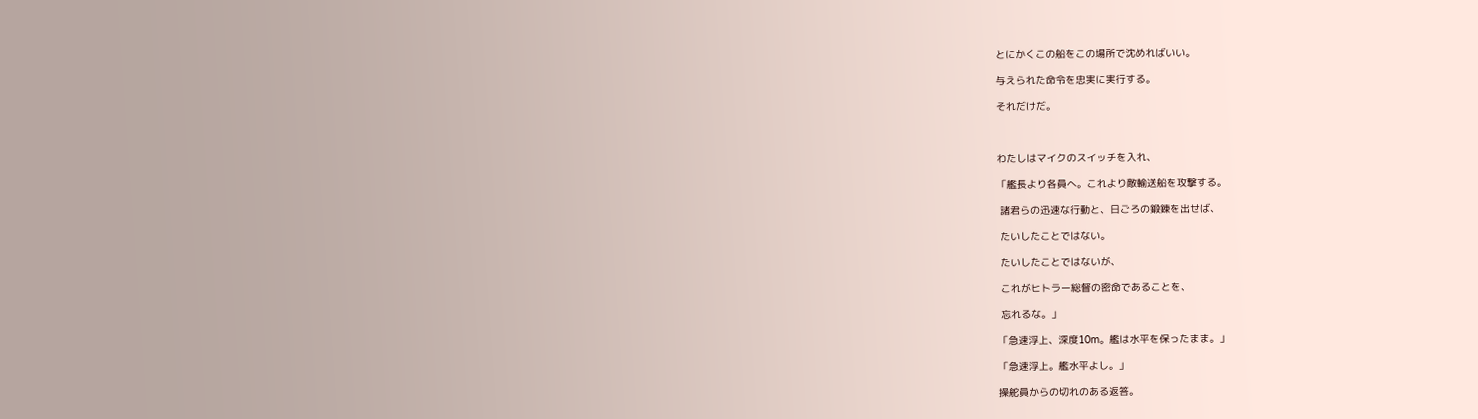とにかくこの船をこの場所で沈めればいい。

与えられた命令を忠実に実行する。

それだけだ。



わたしはマイクのスイッチを入れ、

「艦長より各員へ。これより敵輸送船を攻撃する。

 諸君らの迅速な行動と、日ごろの鍛錬を出せば、

 たいしたことではない。

 たいしたことではないが、

 これがヒトラー総督の密命であることを、

 忘れるな。」

「急速浮上、深度10m。艦は水平を保ったまま。」

「急速浮上。艦水平よし。」

操舵員からの切れのある返答。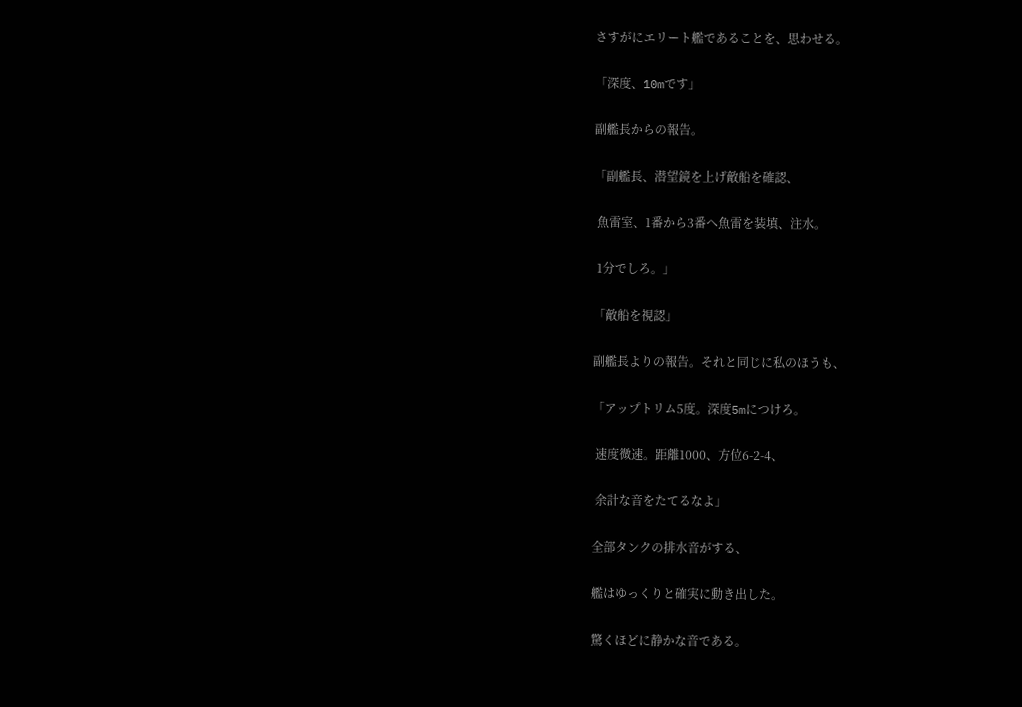さすがにエリート艦であることを、思わせる。

「深度、10mです」

副艦長からの報告。

「副艦長、潜望鏡を上げ敵船を確認、

 魚雷室、1番から3番へ魚雷を装填、注水。

 1分でしろ。」

「敵船を視認」

副艦長よりの報告。それと同じに私のほうも、

「アップトリム5度。深度5mにつけろ。

 速度微速。距離1000、方位6-2-4、

 余計な音をたてるなよ」

全部タンクの排水音がする、

艦はゆっくりと確実に動き出した。

驚くほどに静かな音である。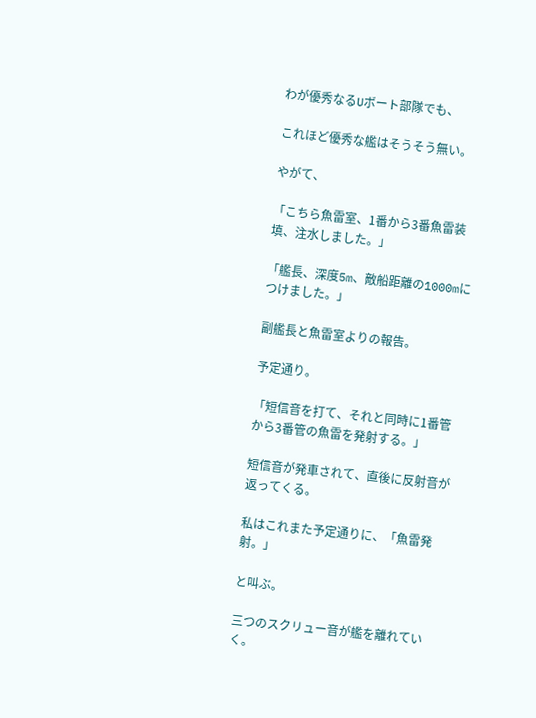わが優秀なるUボート部隊でも、

これほど優秀な艦はそうそう無い。

やがて、

「こちら魚雷室、1番から3番魚雷装填、注水しました。」

「艦長、深度5m、敵船距離の1000mにつけました。」

副艦長と魚雷室よりの報告。

予定通り。

「短信音を打て、それと同時に1番管から3番管の魚雷を発射する。」

短信音が発車されて、直後に反射音が返ってくる。

私はこれまた予定通りに、「魚雷発射。」

と叫ぶ。

三つのスクリュー音が艦を離れていく。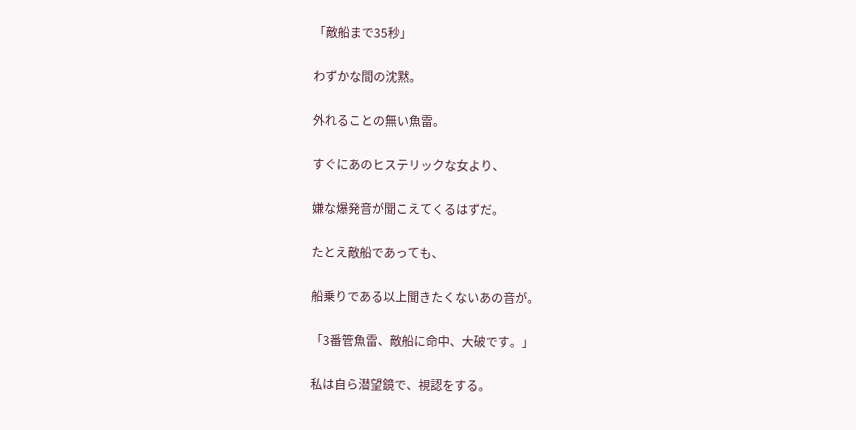「敵船まで35秒」

わずかな間の沈黙。

外れることの無い魚雷。

すぐにあのヒステリックな女より、

嫌な爆発音が聞こえてくるはずだ。

たとえ敵船であっても、

船乗りである以上聞きたくないあの音が。

「3番管魚雷、敵船に命中、大破です。」

私は自ら潜望鏡で、視認をする。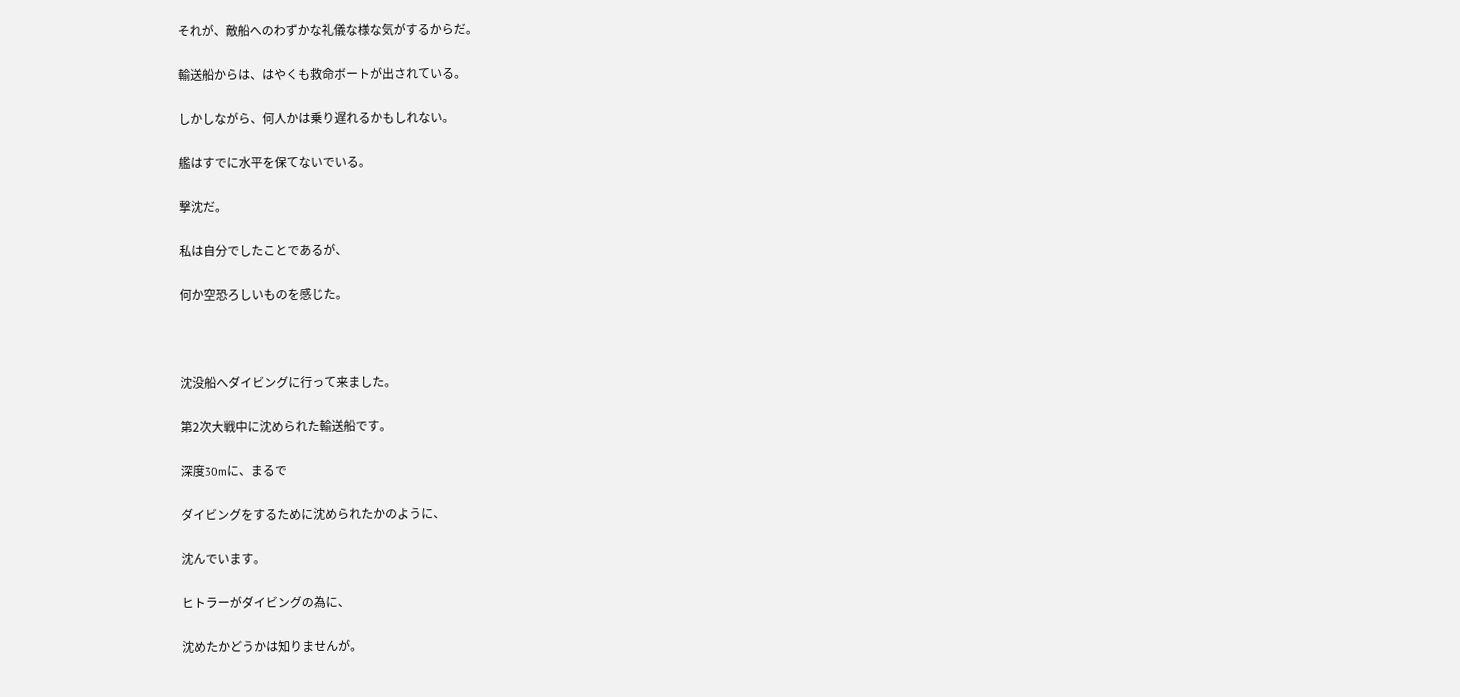それが、敵船へのわずかな礼儀な様な気がするからだ。

輸送船からは、はやくも救命ボートが出されている。

しかしながら、何人かは乗り遅れるかもしれない。

艦はすでに水平を保てないでいる。

撃沈だ。

私は自分でしたことであるが、

何か空恐ろしいものを感じた。



沈没船へダイビングに行って来ました。

第2次大戦中に沈められた輸送船です。

深度30mに、まるで

ダイビングをするために沈められたかのように、

沈んでいます。

ヒトラーがダイビングの為に、

沈めたかどうかは知りませんが。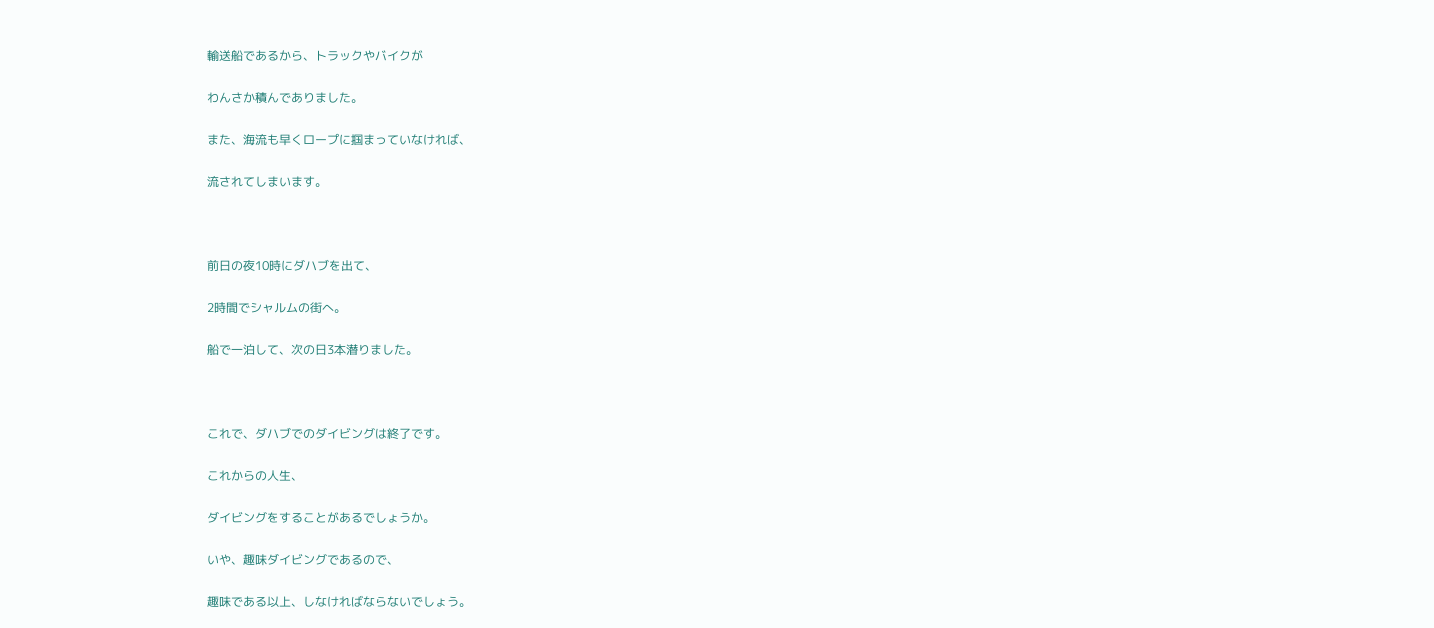輸送船であるから、トラックやバイクが

わんさか積んでありました。

また、海流も早くロープに掴まっていなければ、

流されてしまいます。



前日の夜10時にダハブを出て、

2時間でシャルムの街へ。

船で一泊して、次の日3本潜りました。



これで、ダハブでのダイビングは終了です。

これからの人生、

ダイビングをすることがあるでしょうか。

いや、趣味ダイビングであるので、

趣味である以上、しなければならないでしょう。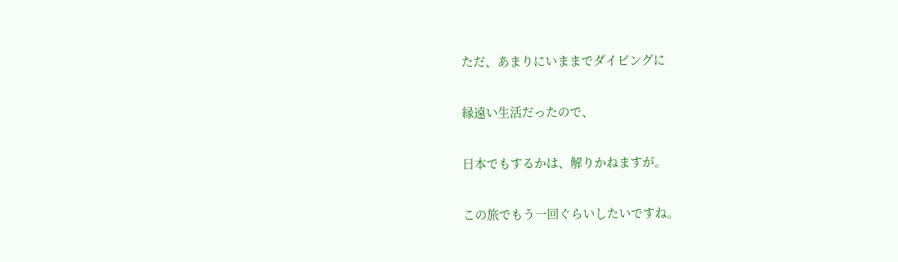ただ、あまりにいままでダイビングに

縁遠い生活だったので、

日本でもするかは、解りかねますが。

この旅でもう一回ぐらいしたいですね。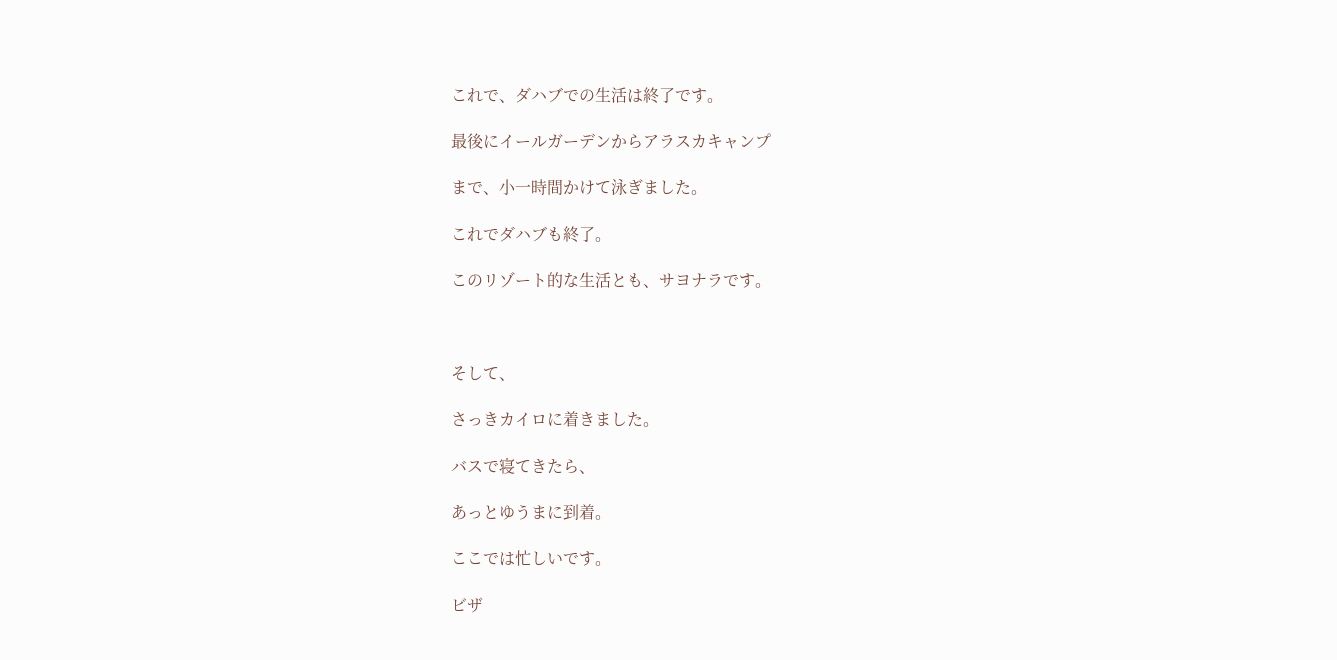これで、ダハブでの生活は終了です。

最後にイールガーデンからアラスカキャンプ

まで、小一時間かけて泳ぎました。

これでダハブも終了。

このリゾート的な生活とも、サヨナラです。



そして、

さっきカイロに着きました。

バスで寝てきたら、

あっとゆうまに到着。

ここでは忙しいです。

ビザ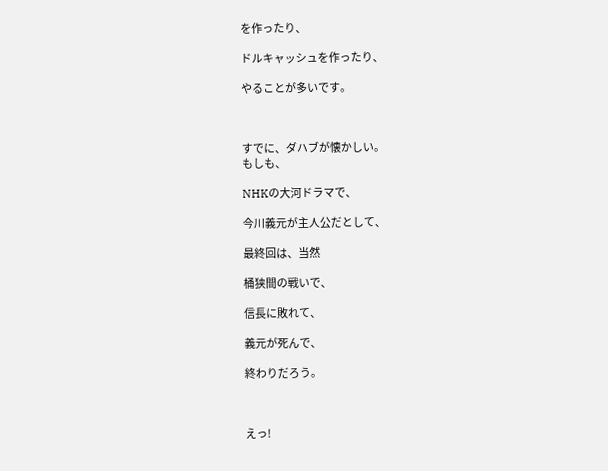を作ったり、

ドルキャッシュを作ったり、

やることが多いです。



すでに、ダハブが懐かしい。
もしも、

NHKの大河ドラマで、

今川義元が主人公だとして、

最終回は、当然

桶狭間の戦いで、

信長に敗れて、

義元が死んで、

終わりだろう。



えっ!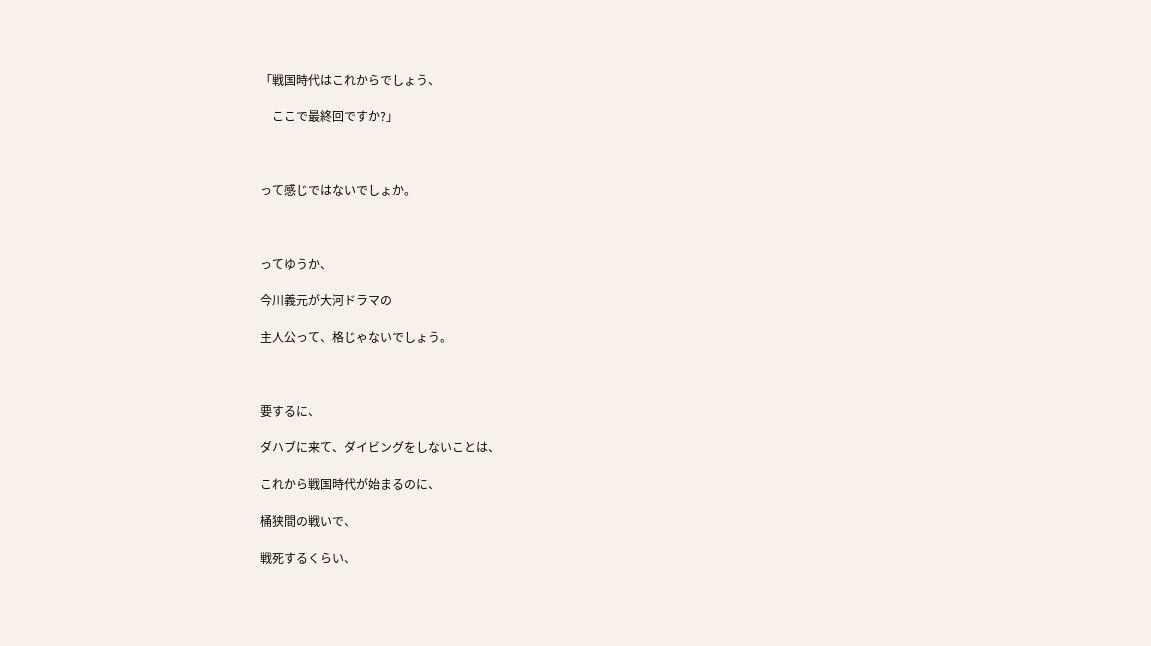「戦国時代はこれからでしょう、

    ここで最終回ですか?」



って感じではないでしょか。



ってゆうか、

今川義元が大河ドラマの

主人公って、格じゃないでしょう。



要するに、

ダハブに来て、ダイビングをしないことは、

これから戦国時代が始まるのに、

桶狭間の戦いで、

戦死するくらい、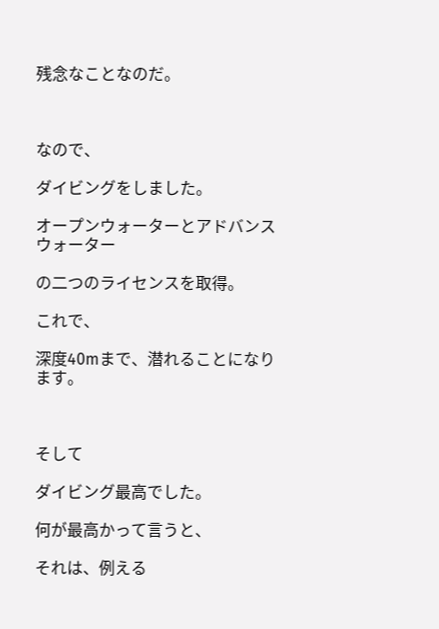残念なことなのだ。



なので、

ダイビングをしました。

オープンウォーターとアドバンスウォーター

の二つのライセンスを取得。

これで、

深度40mまで、潜れることになります。



そして

ダイビング最高でした。

何が最高かって言うと、

それは、例える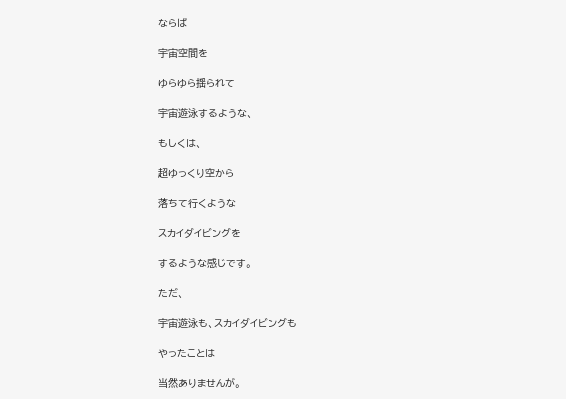ならば

宇宙空間を

ゆらゆら揺られて

宇宙遊泳するような、

もしくは、

超ゆっくり空から

落ちて行くような

スカイダイビングを

するような感じです。

ただ、

宇宙遊泳も、スカイダイビングも

やったことは

当然ありませんが。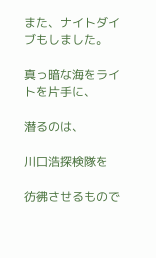また、ナイトダイブもしました。

真っ暗な海をライトを片手に、

潜るのは、

川口浩探検隊を

彷彿させるもので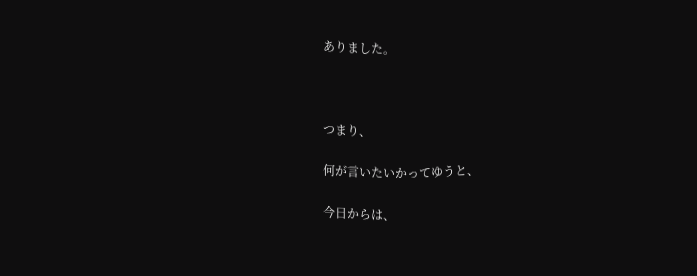ありました。



つまり、

何が言いたいかってゆうと、

今日からは、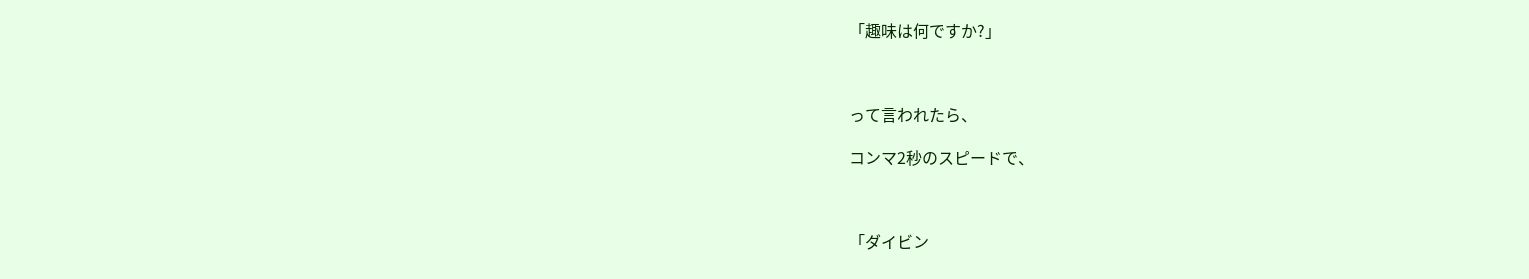「趣味は何ですか?」



って言われたら、

コンマ2秒のスピードで、



「ダイビン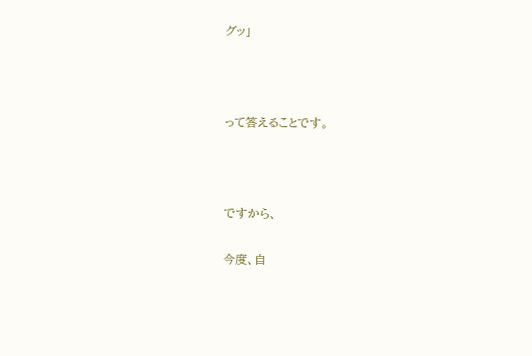グッ」



って答えることです。



ですから、

今度、自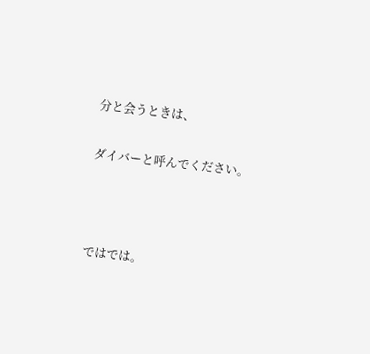分と会うときは、

ダイバーと呼んでください。



ではでは。